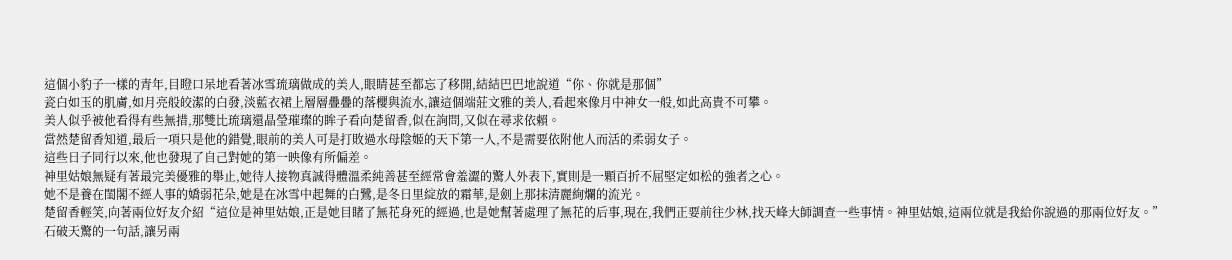這個小豹子一樣的青年,目瞪口呆地看著冰雪琉璃做成的美人,眼睛甚至都忘了移開,結結巴巴地說道“你、你就是那個”
瓷白如玉的肌膚,如月亮般皎潔的白發,淡藍衣裙上層層疊疊的落櫻與流水,讓這個端莊文雅的美人,看起來像月中神女一般,如此高貴不可攀。
美人似乎被他看得有些無措,那雙比琉璃還晶瑩璀璨的眸子看向楚留香,似在詢問,又似在尋求依賴。
當然楚留香知道,最后一項只是他的錯覺,眼前的美人可是打敗過水母陰姬的天下第一人,不是需要依附他人而活的柔弱女子。
這些日子同行以來,他也發現了自己對她的第一映像有所偏差。
神里姑娘無疑有著最完美優雅的舉止,她待人接物真誠得體溫柔純善甚至經常會羞澀的驚人外表下,實則是一顆百折不屈堅定如松的強者之心。
她不是養在閨閣不經人事的嬌弱花朵,她是在冰雪中起舞的白鷺,是冬日里綻放的霜華,是劍上那抹清麗絢爛的流光。
楚留香輕笑,向著兩位好友介紹“這位是神里姑娘,正是她目睹了無花身死的經過,也是她幫著處理了無花的后事,現在,我們正要前往少林,找天峰大師調查一些事情。神里姑娘,這兩位就是我給你說過的那兩位好友。”
石破天驚的一句話,讓另兩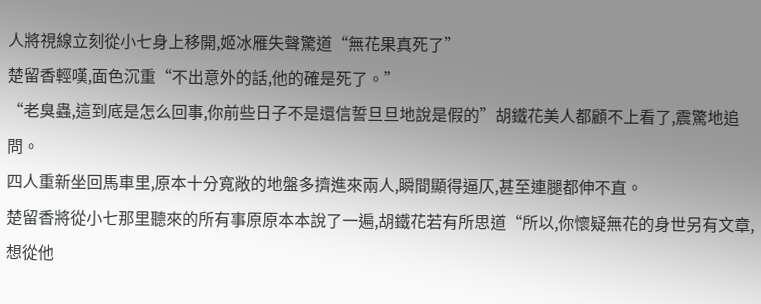人將視線立刻從小七身上移開,姬冰雁失聲驚道“無花果真死了”
楚留香輕嘆,面色沉重“不出意外的話,他的確是死了。”
“老臭蟲,這到底是怎么回事,你前些日子不是還信誓旦旦地說是假的”胡鐵花美人都顧不上看了,震驚地追問。
四人重新坐回馬車里,原本十分寬敞的地盤多擠進來兩人,瞬間顯得逼仄,甚至連腿都伸不直。
楚留香將從小七那里聽來的所有事原原本本說了一遍,胡鐵花若有所思道“所以,你懷疑無花的身世另有文章,想從他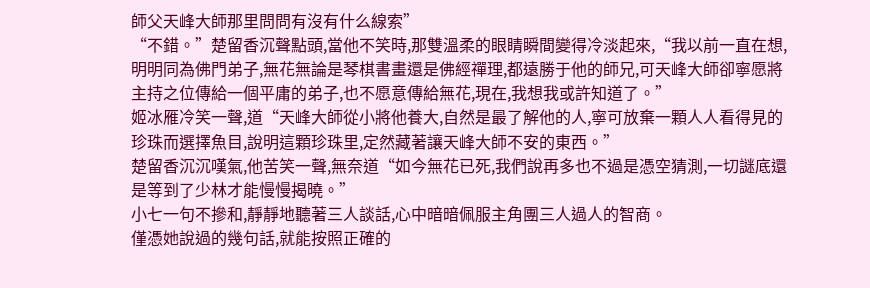師父天峰大師那里問問有沒有什么線索”
“不錯。”楚留香沉聲點頭,當他不笑時,那雙溫柔的眼睛瞬間變得冷淡起來,“我以前一直在想,明明同為佛門弟子,無花無論是琴棋書畫還是佛經禪理,都遠勝于他的師兄,可天峰大師卻寧愿將主持之位傳給一個平庸的弟子,也不愿意傳給無花,現在,我想我或許知道了。”
姬冰雁冷笑一聲,道“天峰大師從小將他養大,自然是最了解他的人,寧可放棄一顆人人看得見的珍珠而選擇魚目,說明這顆珍珠里,定然藏著讓天峰大師不安的東西。”
楚留香沉沉嘆氣,他苦笑一聲,無奈道“如今無花已死,我們說再多也不過是憑空猜測,一切謎底還是等到了少林才能慢慢揭曉。”
小七一句不摻和,靜靜地聽著三人談話,心中暗暗佩服主角團三人過人的智商。
僅憑她說過的幾句話,就能按照正確的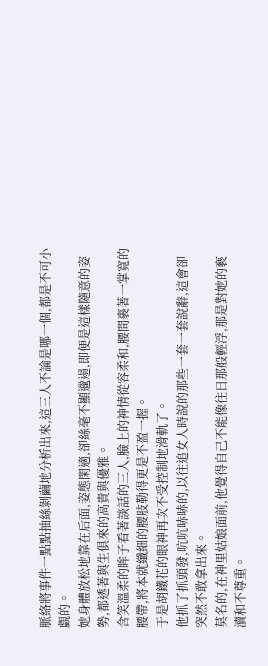脈絡將事件一點點抽絲剝繭地分析出來,這三人不論是哪一個,都是不可小覷的。
她身體放松地靠在后面,姿態閑適,卻絲毫不顯邋遢,即便是這樣隨意的姿勢,都透著與生俱來的高貴與優雅。
含笑溫柔的眸子看著談話的三人,臉上的神情從容柔和,腰間裹著一掌寬的腰帶,將本就纖細的腰肢勒得更是不盈一握。
于是胡鐵花的眼神再次不受控制地滑軌了。
他抓了抓頭發,吭吭哧哧的,以往追女人時說的那些一套一套說辭,這會卻突然不敢拿出來。
莫名的,在神里姑娘面前,他覺得自己不能像往日那般輕浮,那是對她的褻瀆和不尊重。